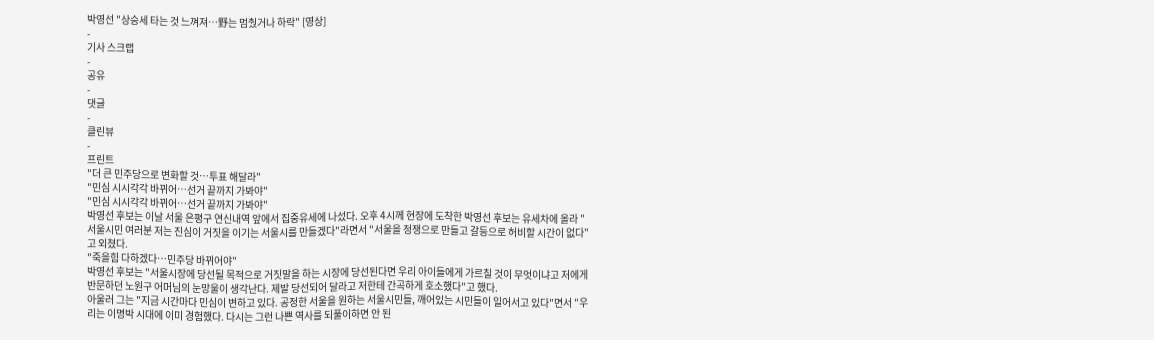박영선 "상승세 타는 것 느껴져…野는 멈췄거나 하락" [영상]
-
기사 스크랩
-
공유
-
댓글
-
클린뷰
-
프린트
"더 큰 민주당으로 변화할 것…투표 해달라"
"민심 시시각각 바뀌어…선거 끝까지 가봐야"
"민심 시시각각 바뀌어…선거 끝까지 가봐야"
박영선 후보는 이날 서울 은평구 연신내역 앞에서 집중유세에 나섰다. 오후 4시께 현장에 도착한 박영선 후보는 유세차에 올라 "서울시민 여러분 저는 진심이 거짓을 이기는 서울시를 만들겠다"라면서 "서울을 정쟁으로 만들고 갈등으로 허비할 시간이 없다"고 외쳤다.
"죽을힘 다하겠다…민주당 바뀌어야"
박영선 후보는 "서울시장에 당선될 목적으로 거짓말을 하는 시장에 당선된다면 우리 아이들에게 가르칠 것이 무엇이냐고 저에게 반문하던 노원구 어머님의 눈망울이 생각난다. 제발 당선되어 달라고 저한테 간곡하게 호소했다"고 했다.
아울러 그는 "지금 시간마다 민심이 변하고 있다. 공정한 서울을 원하는 서울시민들, 깨어있는 시민들이 일어서고 있다"면서 "우리는 이명박 시대에 이미 경험했다. 다시는 그런 나쁜 역사를 되풀이하면 안 된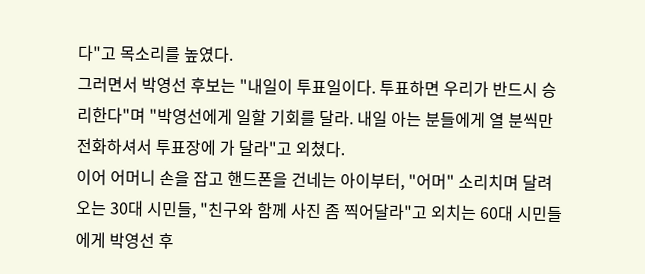다"고 목소리를 높였다.
그러면서 박영선 후보는 "내일이 투표일이다. 투표하면 우리가 반드시 승리한다"며 "박영선에게 일할 기회를 달라. 내일 아는 분들에게 열 분씩만 전화하셔서 투표장에 가 달라"고 외쳤다.
이어 어머니 손을 잡고 핸드폰을 건네는 아이부터, "어머" 소리치며 달려오는 30대 시민들, "친구와 함께 사진 좀 찍어달라"고 외치는 60대 시민들에게 박영선 후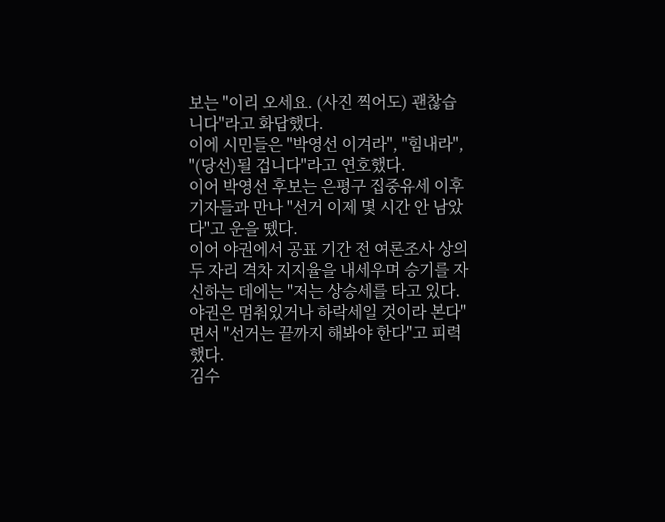보는 "이리 오세요. (사진 찍어도) 괜찮습니다"라고 화답했다.
이에 시민들은 "박영선 이겨라", "힘내라", "(당선)될 겁니다"라고 연호했다.
이어 박영선 후보는 은평구 집중유세 이후 기자들과 만나 "선거 이제 몇 시간 안 남았다"고 운을 뗐다.
이어 야권에서 공표 기간 전 여론조사 상의 두 자리 격차 지지율을 내세우며 승기를 자신하는 데에는 "저는 상승세를 타고 있다. 야권은 멈춰있거나 하락세일 것이라 본다"면서 "선거는 끝까지 해봐야 한다"고 피력했다.
김수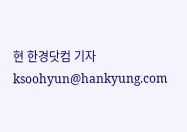현 한경닷컴 기자 ksoohyun@hankyung.com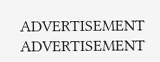ADVERTISEMENT
ADVERTISEMENT